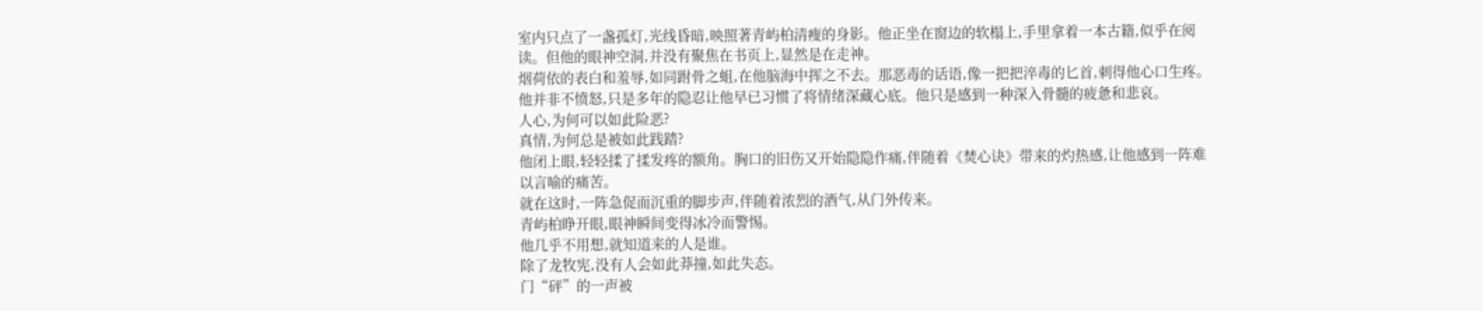室内只点了一盏孤灯,光线昏暗,映照著青屿柏清瘦的身影。他正坐在窗边的软榻上,手里拿着一本古籍,似乎在阅读。但他的眼神空洞,并没有聚焦在书页上,显然是在走神。
烟荷依的表白和羞辱,如同跗骨之蛆,在他脑海中挥之不去。那恶毒的话语,像一把把淬毒的匕首,刺得他心口生疼。
他并非不愤怒,只是多年的隐忍让他早已习惯了将情绪深藏心底。他只是感到一种深入骨髓的疲惫和悲哀。
人心,为何可以如此险恶?
真情,为何总是被如此践踏?
他闭上眼,轻轻揉了揉发疼的额角。胸口的旧伤又开始隐隐作痛,伴随着《焚心诀》带来的灼热感,让他感到一阵难以言喻的痛苦。
就在这时,一阵急促而沉重的脚步声,伴随着浓烈的酒气,从门外传来。
青屿柏睁开眼,眼神瞬间变得冰冷而警惕。
他几乎不用想,就知道来的人是谁。
除了龙牧宪,没有人会如此莽撞,如此失态。
门“砰”的一声被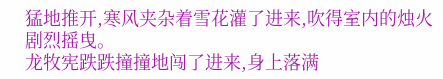猛地推开,寒风夹杂着雪花灌了进来,吹得室内的烛火剧烈摇曳。
龙牧宪跌跌撞撞地闯了进来,身上落满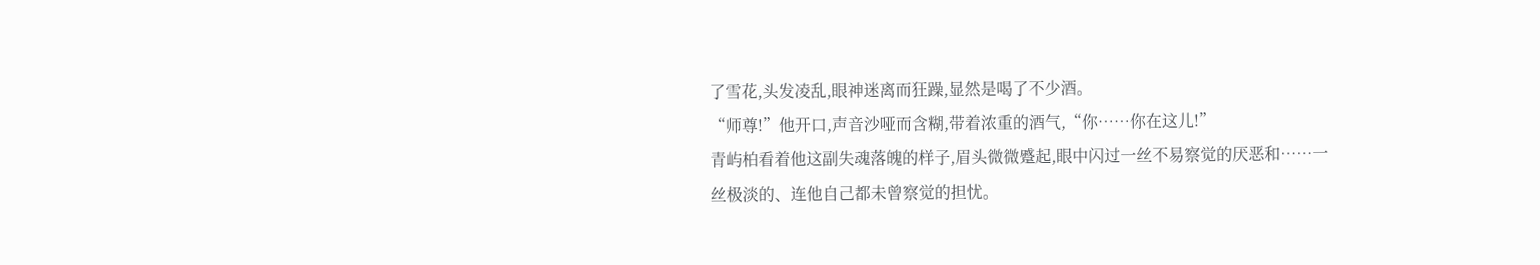了雪花,头发凌乱,眼神迷离而狂躁,显然是喝了不少酒。
“师尊!”他开口,声音沙哑而含糊,带着浓重的酒气,“你……你在这儿!”
青屿柏看着他这副失魂落魄的样子,眉头微微蹙起,眼中闪过一丝不易察觉的厌恶和……一丝极淡的、连他自己都未曾察觉的担忧。